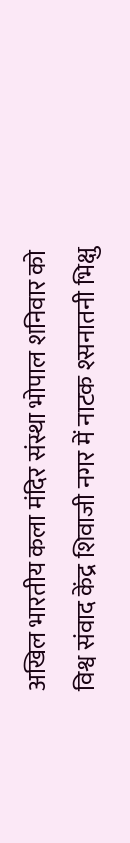अखिल भारतीय कला मंदिर संस्था भोपाल शनिवार को विश्व संवाद केंद्र शिवाजी नगर में नाटक श्सनातनी भिक्षु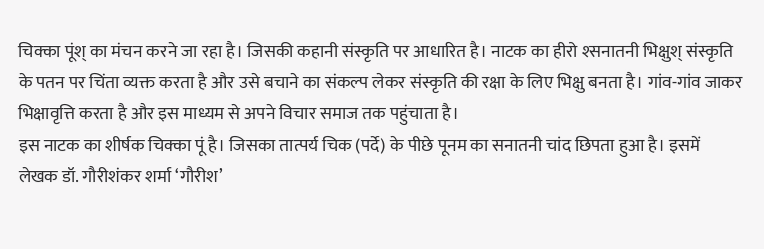चिक्का पूंश् का मंचन करने जा रहा है। जिसकी कहानी संस्कृति पर आधारित है। नाटक का हीरो श्सनातनी भिक्षुश् संस्कृति के पतन पर चिंता व्यक्त करता है और उसे बचाने का संकल्प लेकर संस्कृति की रक्षा के लिए भिक्षु बनता है। गांव-गांव जाकर भिक्षावृत्ति करता है और इस माध्यम से अपने विचार समाज तक पहुंचाता है।
इस नाटक का शीर्षक चिक्का पूं है। जिसका तात्पर्य चिक (पर्दे) के पीछे पूनम का सनातनी चांद छिपता हुआ है। इसमें लेखक डॉ. गौरीशंकर शर्मा ‘गौरीश’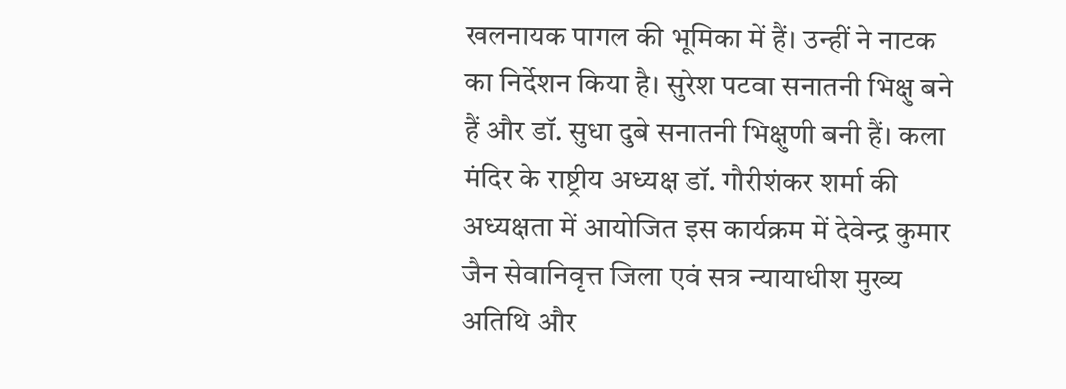खलनायक पागल की भूमिका में हैं। उन्हीं ने नाटक का निर्देशन किया है। सुरेश पटवा सनातनी भिक्षु बने हैं और डॉ. सुधा दुबे सनातनी भिक्षुणी बनी हैं। कला मंदिर के राष्ट्रीय अध्यक्ष डॉ. गौरीशंकर शर्मा की अध्यक्षता में आयोजित इस कार्यक्रम में देवेन्द्र कुमार जैन सेवानिवृत्त जिला एवं सत्र न्यायाधीश मुख्य अतिथि और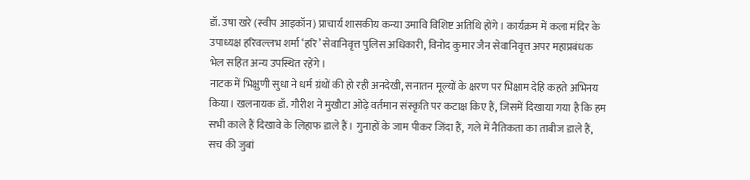डॉ. उषा खरे (स्वीप आइकॉन) प्राचार्य शासकीय कन्या उमावि विशिष्ट अतिथि होंगे। कार्यक्रम में कला मंदिर के उपाध्यक्ष हरिवल्लभ शर्मा ‘हरि’ सेवानिवृत्त पुलिस अधिकारी, विनोद कुमार जैन सेवानिवृत्त अपर महाप्रबंधक भेल सहित अन्य उपस्थित रहेंगे।
नाटक में भिक्षुणी सुधा ने धर्म ग्रंथों की हो रही अनदेखी, सनातन मूल्यों के क्षरण पर भिक्षाम देहि कहते अभिनय किया। खलनायक डॉ. गौरीश ने मुखौटा ओढ़े वर्तमान संस्कृति पर कटाक्ष किए हैं, जिसमें दिखाया गया है कि हम सभी काले हैं दिखावे के लिहाफ डाले हैं। गुनाहों के जाम पीकर जिंदा हैं, गले में नैतिकता का ताबीज डाले हैं, सच की जुबां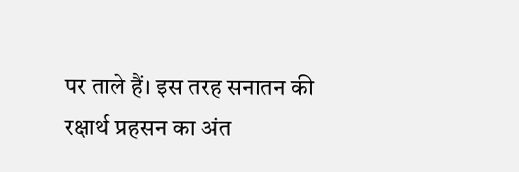पर ताले हैं। इस तरह सनातन की रक्षार्थ प्रहसन का अंत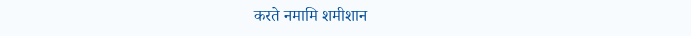करते नमामि शमीशान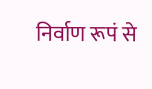निर्वाण रूपं से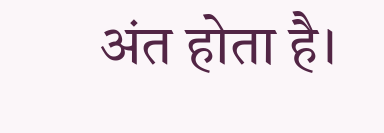अंत होता है।